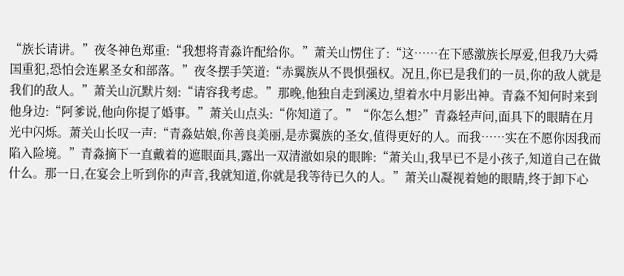“族长请讲。”夜冬神色郑重:“我想将青淼许配给你。”萧关山愣住了:“这……在下感激族长厚爱,但我乃大舜国重犯,恐怕会连累圣女和部落。”夜冬摆手笑道:“赤翼族从不畏惧强权。况且,你已是我们的一员,你的敌人就是我们的敌人。”萧关山沉默片刻:“请容我考虑。”那晚,他独自走到溪边,望着水中月影出神。青淼不知何时来到他身边:“阿爹说,他向你提了婚事。”萧关山点头:“你知道了。”“你怎么想?”青淼轻声问,面具下的眼睛在月光中闪烁。萧关山长叹一声:“青淼姑娘,你善良美丽,是赤翼族的圣女,值得更好的人。而我……实在不愿你因我而陷入险境。”青淼摘下一直戴着的遮眼面具,露出一双清澈如泉的眼眸:“萧关山,我早已不是小孩子,知道自己在做什么。那一日,在宴会上听到你的声音,我就知道,你就是我等待已久的人。”萧关山凝视着她的眼睛,终于卸下心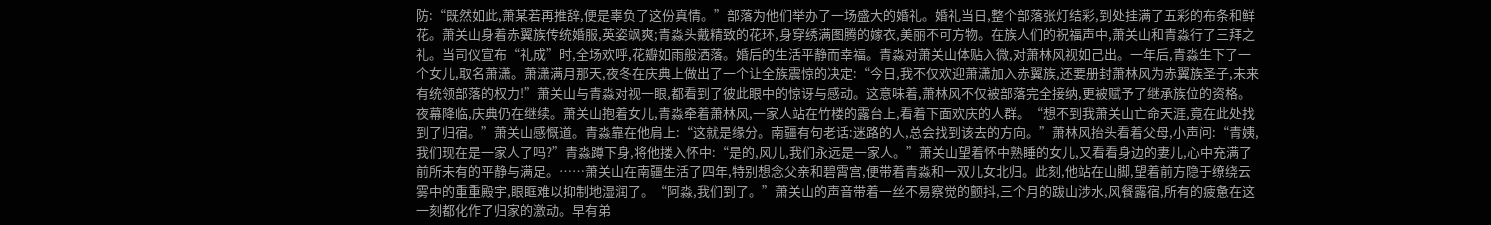防:“既然如此,萧某若再推辞,便是辜负了这份真情。”部落为他们举办了一场盛大的婚礼。婚礼当日,整个部落张灯结彩,到处挂满了五彩的布条和鲜花。萧关山身着赤翼族传统婚服,英姿飒爽;青淼头戴精致的花环,身穿绣满图腾的嫁衣,美丽不可方物。在族人们的祝福声中,萧关山和青淼行了三拜之礼。当司仪宣布“礼成”时,全场欢呼,花瓣如雨般洒落。婚后的生活平静而幸福。青淼对萧关山体贴入微,对萧林风视如己出。一年后,青淼生下了一个女儿,取名萧潇。萧潇满月那天,夜冬在庆典上做出了一个让全族震惊的决定:“今日,我不仅欢迎萧潇加入赤翼族,还要册封萧林风为赤翼族圣子,未来有统领部落的权力!”萧关山与青淼对视一眼,都看到了彼此眼中的惊讶与感动。这意味着,萧林风不仅被部落完全接纳,更被赋予了继承族位的资格。夜幕降临,庆典仍在继续。萧关山抱着女儿,青淼牵着萧林风,一家人站在竹楼的露台上,看着下面欢庆的人群。“想不到我萧关山亡命天涯,竟在此处找到了归宿。”萧关山感慨道。青淼靠在他肩上:“这就是缘分。南疆有句老话:迷路的人,总会找到该去的方向。”萧林风抬头看着父母,小声问:“青姨,我们现在是一家人了吗?”青淼蹲下身,将他搂入怀中:“是的,风儿,我们永远是一家人。”萧关山望着怀中熟睡的女儿,又看看身边的妻儿,心中充满了前所未有的平静与满足。……萧关山在南疆生活了四年,特别想念父亲和碧霄宫,便带着青淼和一双儿女北归。此刻,他站在山脚,望着前方隐于缭绕云雾中的重重殿宇,眼眶难以抑制地湿润了。“阿淼,我们到了。”萧关山的声音带着一丝不易察觉的颤抖,三个月的跋山涉水,风餐露宿,所有的疲惫在这一刻都化作了归家的激动。早有弟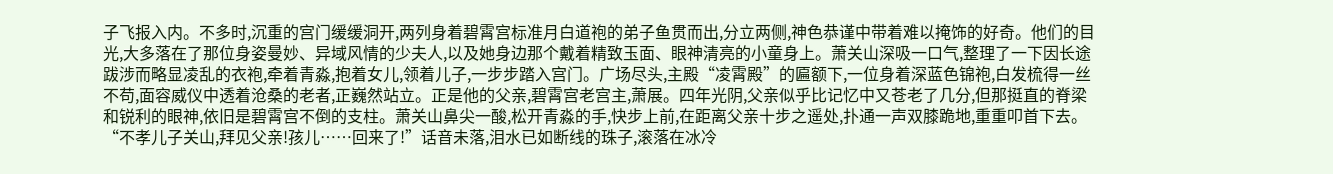子飞报入内。不多时,沉重的宫门缓缓洞开,两列身着碧霄宫标准月白道袍的弟子鱼贯而出,分立两侧,神色恭谨中带着难以掩饰的好奇。他们的目光,大多落在了那位身姿曼妙、异域风情的少夫人,以及她身边那个戴着精致玉面、眼神清亮的小童身上。萧关山深吸一口气,整理了一下因长途跋涉而略显凌乱的衣袍,牵着青淼,抱着女儿,领着儿子,一步步踏入宫门。广场尽头,主殿“凌霄殿”的匾额下,一位身着深蓝色锦袍,白发梳得一丝不苟,面容威仪中透着沧桑的老者,正巍然站立。正是他的父亲,碧霄宫老宫主,萧展。四年光阴,父亲似乎比记忆中又苍老了几分,但那挺直的脊梁和锐利的眼神,依旧是碧霄宫不倒的支柱。萧关山鼻尖一酸,松开青淼的手,快步上前,在距离父亲十步之遥处,扑通一声双膝跪地,重重叩首下去。“不孝儿子关山,拜见父亲!孩儿……回来了!”话音未落,泪水已如断线的珠子,滚落在冰冷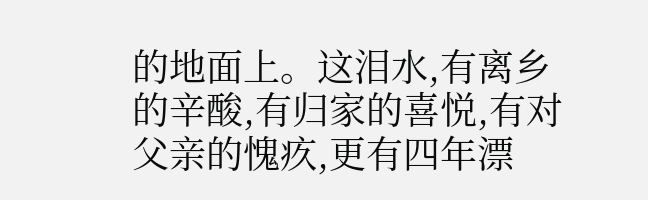的地面上。这泪水,有离乡的辛酸,有归家的喜悦,有对父亲的愧疚,更有四年漂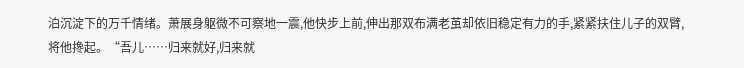泊沉淀下的万千情绪。萧展身躯微不可察地一震,他快步上前,伸出那双布满老茧却依旧稳定有力的手,紧紧扶住儿子的双臂,将他搀起。“吾儿……归来就好,归来就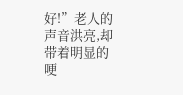好!”老人的声音洪亮,却带着明显的哽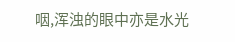咽,浑浊的眼中亦是水光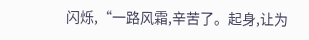闪烁,“一路风霜,辛苦了。起身,让为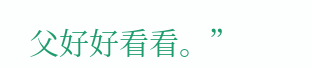父好好看看。”